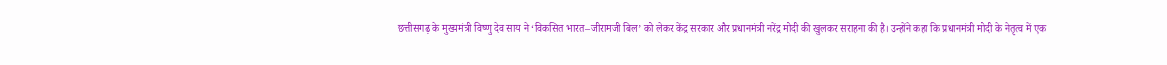छत्तीसगढ़ के मुख्यमंत्री विष्णु देव साय ने ‘विकसित भारत–जीरामजी बिल’ को लेकर केंद्र सरकार और प्रधानमंत्री नरेंद्र मोदी की खुलकर सराहना की है। उन्होंने कहा कि प्रधानमंत्री मोदी के नेतृत्व में एक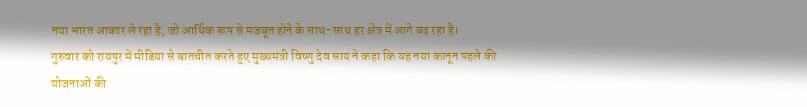नया भारत आकार ले रहा है, जो आर्थिक रूप से मजबूत होने के साथ-साथ हर क्षेत्र में आगे बढ़ रहा है।
गुरुवार को रायपुर में मीडिया से बातचीत करते हुए मुख्यमंत्री विष्णु देव साय ने कहा कि यह नया कानून पहले की योजनाओं की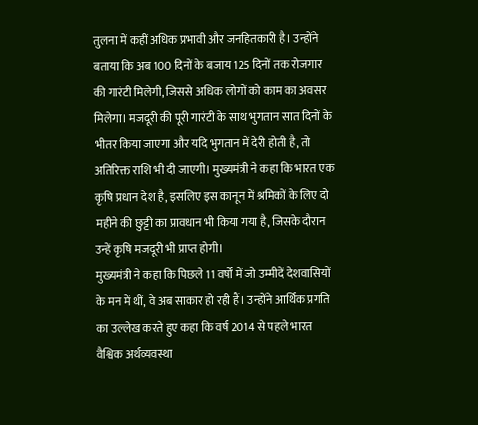तुलना में कहीं अधिक प्रभावी और जनहितकारी है। उन्होंने बताया कि अब 100 दिनों के बजाय 125 दिनों तक रोजगार की गारंटी मिलेगी, जिससे अधिक लोगों को काम का अवसर मिलेगा। मजदूरी की पूरी गारंटी के साथ भुगतान सात दिनों के भीतर किया जाएगा और यदि भुगतान में देरी होती है, तो अतिरिक्त राशि भी दी जाएगी। मुख्यमंत्री ने कहा कि भारत एक कृषि प्रधान देश है, इसलिए इस कानून में श्रमिकों के लिए दो महीने की छुट्टी का प्रावधान भी किया गया है, जिसके दौरान उन्हें कृषि मजदूरी भी प्राप्त होगी।
मुख्यमंत्री ने कहा कि पिछले 11 वर्षों में जो उम्मीदें देशवासियों के मन में थीं, वे अब साकार हो रही हैं। उन्होंने आर्थिक प्रगति का उल्लेख करते हुए कहा कि वर्ष 2014 से पहले भारत वैश्विक अर्थव्यवस्था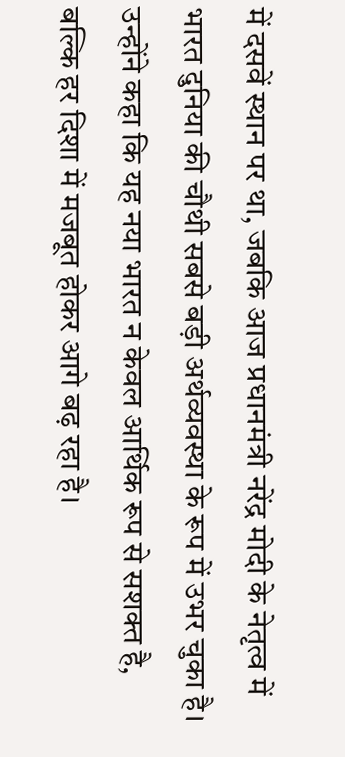में दसवें स्थान पर था, जबकि आज प्रधानमंत्री नरेंद्र मोदी के नेतृत्व में भारत दुनिया की चौथी सबसे बड़ी अर्थव्यवस्था के रूप में उभर चुका है। उन्होंने कहा कि यह नया भारत न केवल आर्थिक रूप से सशक्त है, बल्कि हर दिशा में मजबूत होकर आगे बढ़ रहा है।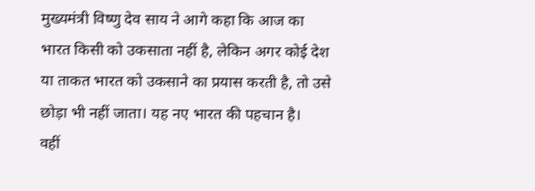मुख्यमंत्री विष्णु देव साय ने आगे कहा कि आज का भारत किसी को उकसाता नहीं है, लेकिन अगर कोई देश या ताकत भारत को उकसाने का प्रयास करती है, तो उसे छोड़ा भी नहीं जाता। यह नए भारत की पहचान है।
वहीं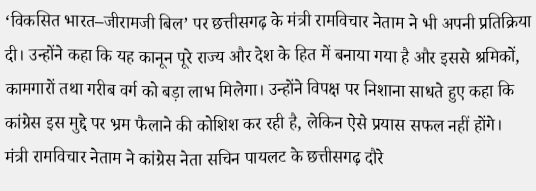‘विकसित भारत–जीरामजी बिल’ पर छत्तीसगढ़ के मंत्री रामविचार नेताम ने भी अपनी प्रतिक्रिया दी। उन्होंने कहा कि यह कानून पूरे राज्य और देश के हित में बनाया गया है और इससे श्रमिकों, कामगारों तथा गरीब वर्ग को बड़ा लाभ मिलेगा। उन्होंने विपक्ष पर निशाना साधते हुए कहा कि कांग्रेस इस मुद्दे पर भ्रम फैलाने की कोशिश कर रही है, लेकिन ऐसे प्रयास सफल नहीं होंगे।
मंत्री रामविचार नेताम ने कांग्रेस नेता सचिन पायलट के छत्तीसगढ़ दौरे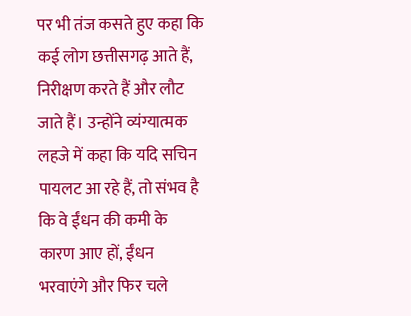पर भी तंज कसते हुए कहा कि कई लोग छत्तीसगढ़ आते हैं, निरीक्षण करते हैं और लौट जाते हैं। उन्होंने व्यंग्यात्मक लहजे में कहा कि यदि सचिन पायलट आ रहे हैं, तो संभव है कि वे ईंधन की कमी के कारण आए हों, ईंधन भरवाएंगे और फिर चले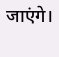जाएंगे।